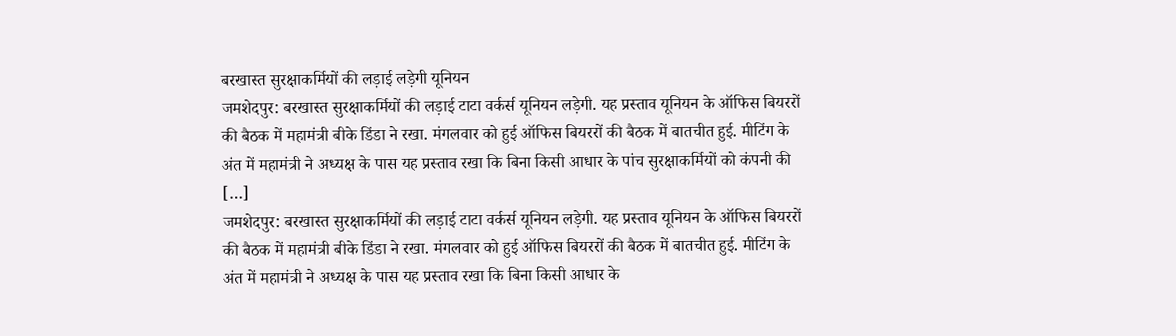बरखास्त सुरक्षाकर्मियों की लड़ाई लड़ेगी यूनियन
जमशेदपुर: बरखास्त सुरक्षाकर्मियों की लड़ाई टाटा वर्कर्स यूनियन लड़ेगी. यह प्रस्ताव यूनियन के ऑफिस बियररों की बैठक में महामंत्री बीके डिंडा ने रखा. मंगलवार को हुई ऑफिस बियररों की बैठक में बातचीत हुई. मीटिंग के अंत में महामंत्री ने अध्यक्ष के पास यह प्रस्ताव रखा कि बिना किसी आधार के पांच सुरक्षाकर्मियों को कंपनी की […]
जमशेदपुर: बरखास्त सुरक्षाकर्मियों की लड़ाई टाटा वर्कर्स यूनियन लड़ेगी. यह प्रस्ताव यूनियन के ऑफिस बियररों की बैठक में महामंत्री बीके डिंडा ने रखा. मंगलवार को हुई ऑफिस बियररों की बैठक में बातचीत हुई. मीटिंग के अंत में महामंत्री ने अध्यक्ष के पास यह प्रस्ताव रखा कि बिना किसी आधार के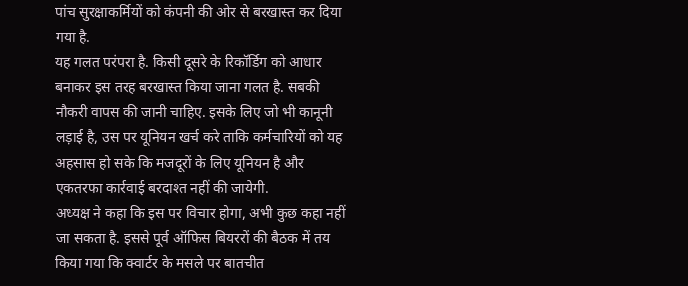पांच सुरक्षाकर्मियों को कंपनी की ओर से बरखास्त कर दिया गया है.
यह गलत परंपरा है. किसी दूसरे के रिकॉर्डिग को आधार बनाकर इस तरह बरखास्त किया जाना गलत है. सबकी नौकरी वापस की जानी चाहिए. इसके लिए जो भी कानूनी लड़ाई है, उस पर यूनियन खर्च करे ताकि कर्मचारियों को यह अहसास हो सके कि मजदूरों के लिए यूनियन है और एकतरफा कार्रवाई बरदाश्त नहीं की जायेगी.
अध्यक्ष ने कहा कि इस पर विचार होगा, अभी कुछ कहा नहीं जा सकता है. इससे पूर्व ऑफिस बियररों की बैठक में तय किया गया कि क्वार्टर के मसले पर बातचीत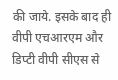की जाये. इसके बाद ही वीपी एचआरएम और डिप्टी वीपी सीएस से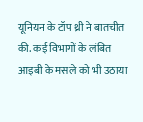यूनियन के टॉप थ्री ने बातचीत की. कई विभागों के लंबित आइबी के मसले को भी उठाया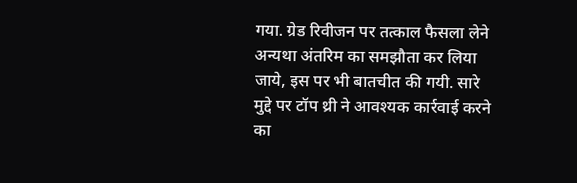गया. ग्रेड रिवीजन पर तत्काल फैसला लेने अन्यथा अंतरिम का समझौता कर लिया जाये, इस पर भी बातचीत की गयी. सारे मुद्दे पर टॉप थ्री ने आवश्यक कार्रवाई करने का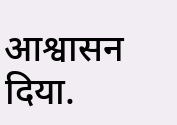आश्वासन दिया.